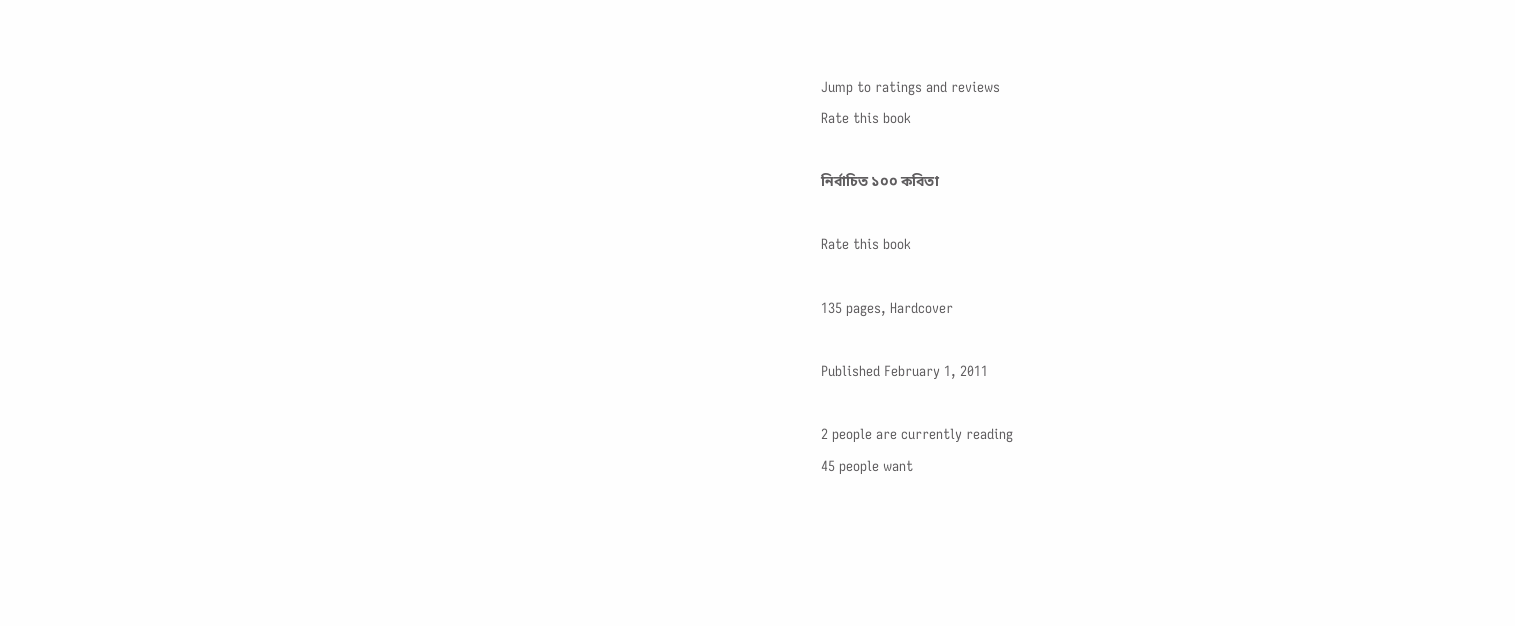Jump to ratings and reviews
Rate this book

নির্বাচিত ১০০ কবিতা

Rate this book

135 pages, Hardcover

Published February 1, 2011

2 people are currently reading
45 people want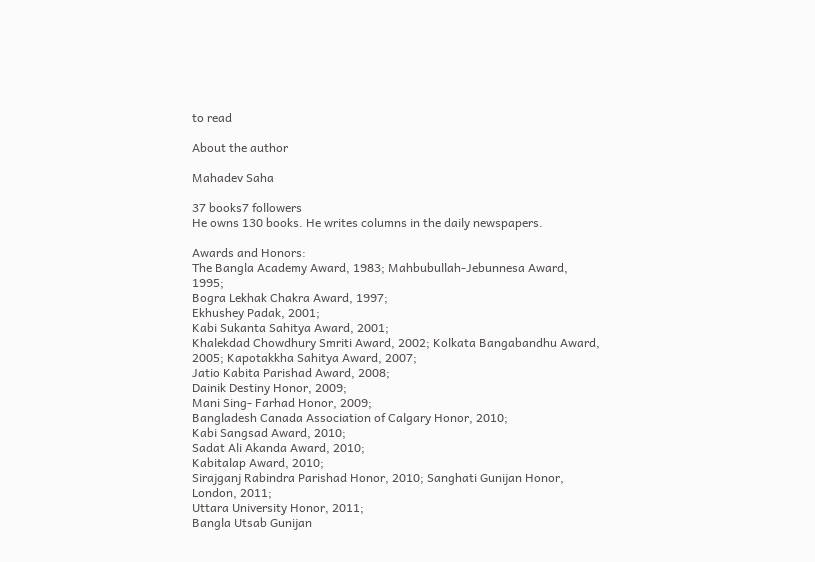to read

About the author

Mahadev Saha

37 books7 followers
He owns 130 books. He writes columns in the daily newspapers.

Awards and Honors:
The Bangla Academy Award, 1983; Mahbubullah-Jebunnesa Award, 1995;
Bogra Lekhak Chakra Award, 1997;
Ekhushey Padak, 2001;
Kabi Sukanta Sahitya Award, 2001;
Khalekdad Chowdhury Smriti Award, 2002; Kolkata Bangabandhu Award, 2005; Kapotakkha Sahitya Award, 2007;
Jatio Kabita Parishad Award, 2008;
Dainik Destiny Honor, 2009;
Mani Sing- Farhad Honor, 2009;
Bangladesh Canada Association of Calgary Honor, 2010;
Kabi Sangsad Award, 2010;
Sadat Ali Akanda Award, 2010;
Kabitalap Award, 2010;
Sirajganj Rabindra Parishad Honor, 2010; Sanghati Gunijan Honor, London, 2011;
Uttara University Honor, 2011;
Bangla Utsab Gunijan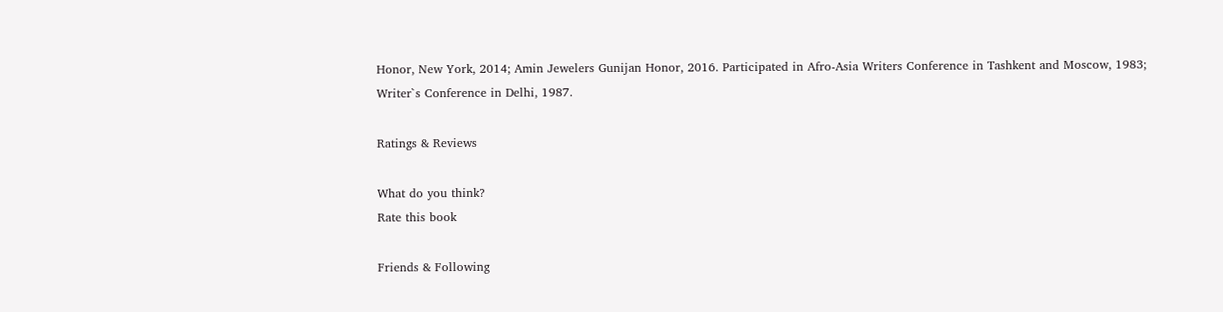Honor, New York, 2014; Amin Jewelers Gunijan Honor, 2016. Participated in Afro-Asia Writers Conference in Tashkent and Moscow, 1983;
Writer`s Conference in Delhi, 1987.

Ratings & Reviews

What do you think?
Rate this book

Friends & Following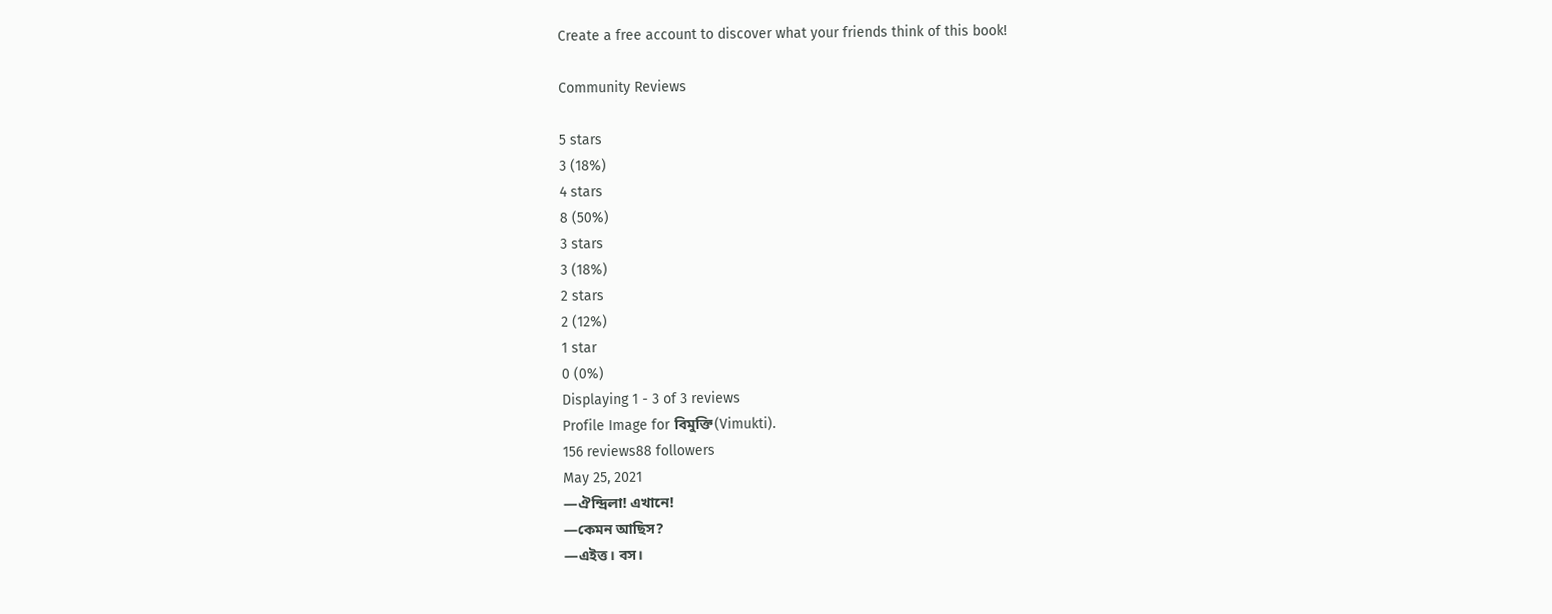Create a free account to discover what your friends think of this book!

Community Reviews

5 stars
3 (18%)
4 stars
8 (50%)
3 stars
3 (18%)
2 stars
2 (12%)
1 star
0 (0%)
Displaying 1 - 3 of 3 reviews
Profile Image for বিমুক্তি(Vimukti).
156 reviews88 followers
May 25, 2021
—ঐন্দ্রিলা! এখানে!
—কেমন আছিস?
—এইত্ত। বস।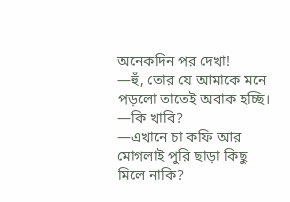অনেকদিন পর দেখা!
—হুঁ, তোর যে আমাকে মনে পড়লো তাতেই অবাক হচ্ছি।
—কি খাবি?
—এখানে চা কফি আর মোগলাই পুরি ছাড়া কিছু মিলে নাকি?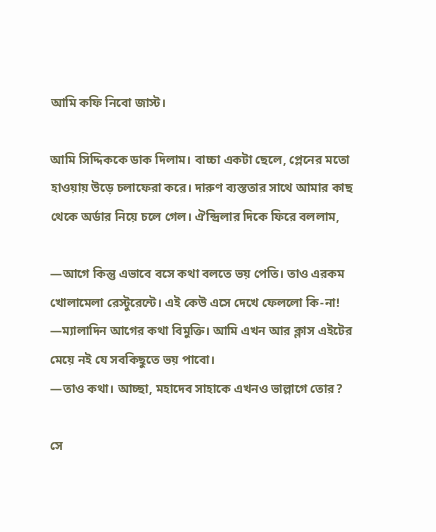আমি কফি নিবো জাস্ট।

আমি সিদ্দিককে ডাক দিলাম। বাচ্চা একটা ছেলে, প্লেনের মতো হাওয়ায় উড়ে চলাফেরা করে। দারুণ ব্যস্ততার সাথে আমার কাছ থেকে অর্ডার নিয়ে চলে গেল। ঐন্দ্রিলার দিকে ফিরে বললাম,

—আগে কিন্তু এভাবে বসে কথা বলতে ভয় পেতি। তাও এরকম খোলামেলা রেস্টুরেন্টে। এই কেউ এসে দেখে ফেললো কি-না!
—ম্যালাদিন আগের কথা বিমুক্তি। আমি এখন আর ক্লাস এইটের মেয়ে নই যে সবকিছুতে ভয় পাবো।
—তাও কথা। আচ্ছা, মহাদেব সাহাকে এখনও ভাল্লাগে তোর?

সে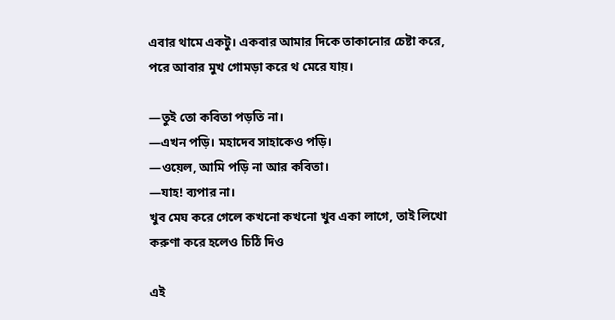এবার থামে একটু। একবার আমার দিকে তাকানোর চেষ্টা করে, পরে আবার মুখ গোমড়া করে থ মেরে যায়।

—তুই তো কবিতা পড়তি না।
—এখন পড়ি। মহাদেব সাহাকেও পড়ি।
—ওয়েল, আমি পড়ি না আর কবিতা।
—যাহ! ব্যপার না।
খুব মেঘ করে গেলে কখনো কখনো খুব একা লাগে, তাই লিখো
করুণা করে হলেও চিঠি দিও

এই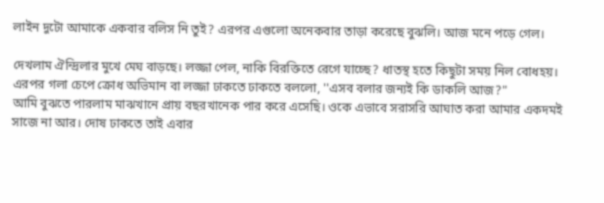লাইন দুটো আমাকে একবার বলিস নি তুই? এরপর এগুলো অনেকবার তাড়া করেছে বুঝলি। আজ মনে পড়ে গেল।

দেখলাম ঐন্দ্রিলার মুখে মেঘ বাড়ছে। লজ্জা পেল, নাকি বিরক্তিতে রেগে যাচ্ছে? ধাতস্থ হতে কিছুটা সময় নিল বোধহয়। এরপর গলা চেপে ক্রোধ অভিমান বা লজ্জা ঢাকতে ঢাকতে বললো, ''এসব বলার জন্যই কি ডাকলি আজ?"
আমি বুঝতে পারলাম মাঝখানে প্রায় বছরখানেক পার করে এসেছি। ওকে এভাবে সরাসরি আঘাত করা আমার একদমই সাজে না আর। দোষ ঢাকতে তাই এবার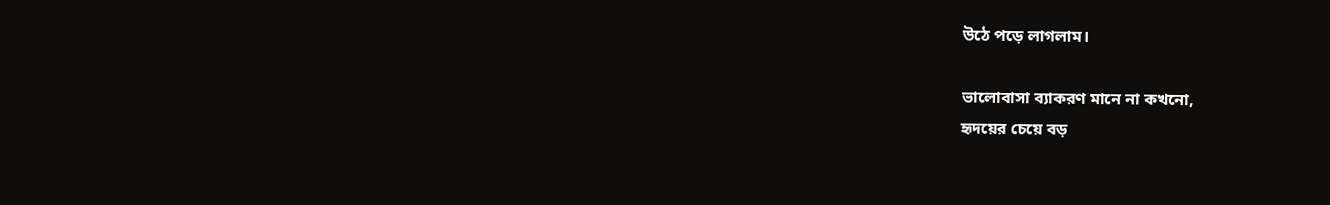উঠে পড়ে লাগলাম।

ভালোবাসা ব্যাকরণ মানে না কখনো,
হৃদয়ের চেয়ে বড়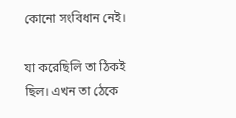কোনো সংবিধান নেই।

যা করেছিলি তা ঠিকই ছিল। এখন তা ঠেকে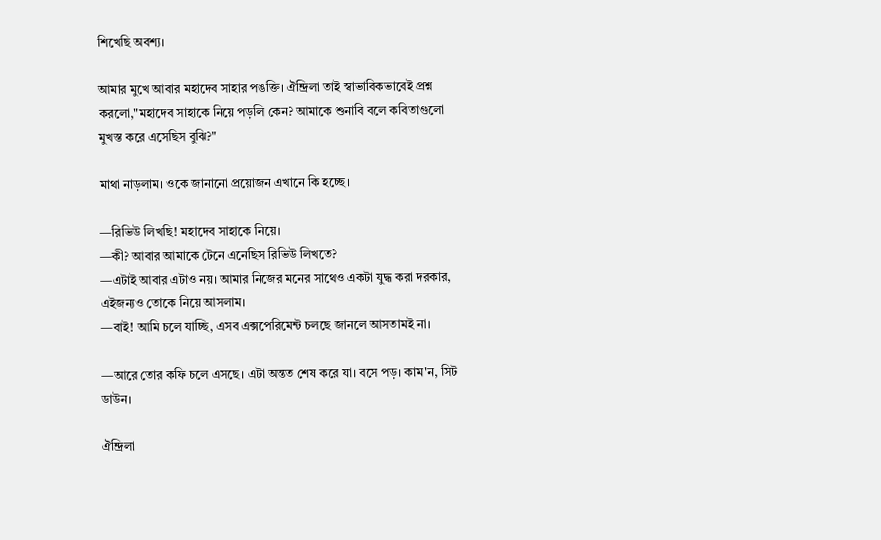শিখেছি অবশ্য।

আমার মুখে আবার মহাদেব সাহার পঙক্তি। ঐন্দ্রিলা তাই স্বাভাবিকভাবেই প্রশ্ন করলো,"মহাদেব সাহাকে নিয়ে পড়লি কেন? আমাকে শুনাবি বলে কবিতাগুলো মুখস্ত করে এসেছিস বুঝি?"

মাথা নাড়লাম। ওকে জানানো প্রয়োজন এখানে কি হচ্ছে।

—রিভিউ লিখছি! মহাদেব সাহাকে নিয়ে।
—কী? আবার আমাকে টেনে এনেছিস রিভিউ লিখতে?
—এটাই আবার এটাও নয়। আমার নিজের মনের সাথেও একটা যুদ্ধ করা দরকার, এইজন্যও তোকে নিয়ে আসলাম।
—বাই! আমি চলে যাচ্ছি, এসব এক্সপেরিমেন্ট চলছে জানলে আসতামই না।

—আরে তোর কফি চলে এসছে। এটা অন্তত শেষ করে যা। বসে পড়। কাম'ন, সিট ডাউন।

ঐন্দ্রিলা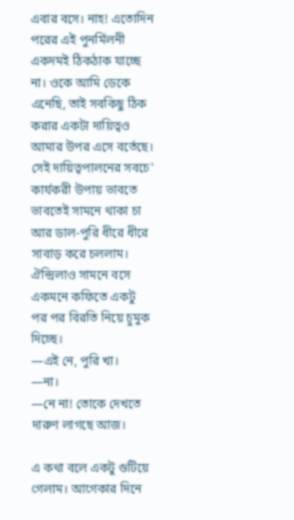এবার বসে। নাহ! এতোদিন পরের এই পুনর্মিলনী একদমই ঠিকঠাক যাচ্ছে না। ওকে আমি ডেকে এনেছি, তাই সবকিছু ঠিক করার একটা দায়িত্বও আমার উপর এসে বর্তেছে। সেই দায়িত্বপালনের সবচে' কার্যকরী উপায় ভাবতে ভাবতেই সামনে থাকা চা আর ডাল-পুরি ধীরে ধীরে সাবাড় করে চললাম। ঐন্দ্রিলাও সামনে বসে একমনে কফিতে একটু পর পর বিরতি নিয়ে চুমুক দিচ্ছে।
—এই নে, পুরি খা।
—না।
—নে না! তোকে দেখতে দারুণ লাগছে আজ।

এ কথা বলে একটু গুটিয়ে গেলাম। আগেকার দিনে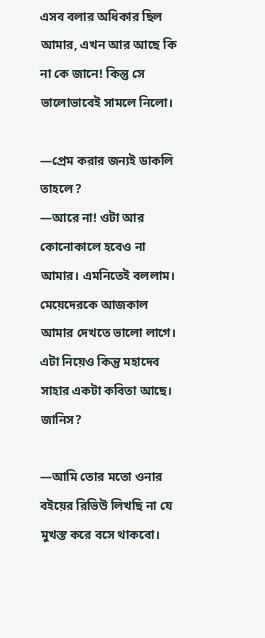এসব বলার অধিকার ছিল আমার, এখন আর আছে কি না কে জানে! কিন্তু সে ভালোভাবেই সামলে নিলো।

—প্রেম করার জন্যই ডাকলি তাহলে?
—আরে না! ওটা আর কোনোকালে হবেও না আমার। এমনিতেই বললাম। মেয়েদেরকে আজকাল আমার দেখতে ভালো লাগে। এটা নিয়েও কিন্তু মহাদেব সাহার একটা কবিতা আছে। জানিস?

—আমি তোর মতো ওনার বইয়ের রিভিউ লিখছি না যে মুখস্ত করে বসে থাকবো।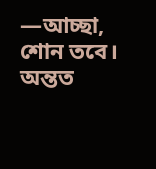—আচ্ছা, শোন তবে।
অন্তত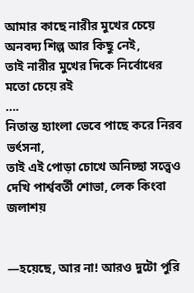আমার কাছে নারীর মুখের চেয়ে অনবদ্য শিল্প আর কিছু নেই,
তাই নারীর মুখের দিকে নির্বোধের মতো চেয়ে রই
….
নিতান্ত হ্যাংলা ভেবে পাছে করে নিরব ভর্ৎসনা,
তাই এই পোড়া চোখে অনিচ্ছা সত্ত্বেও দেখি পার্শ্ববর্তী শোভা, লেক কিংবা জলাশয়


—হয়েছে, আর না! আরও দুটো পুরি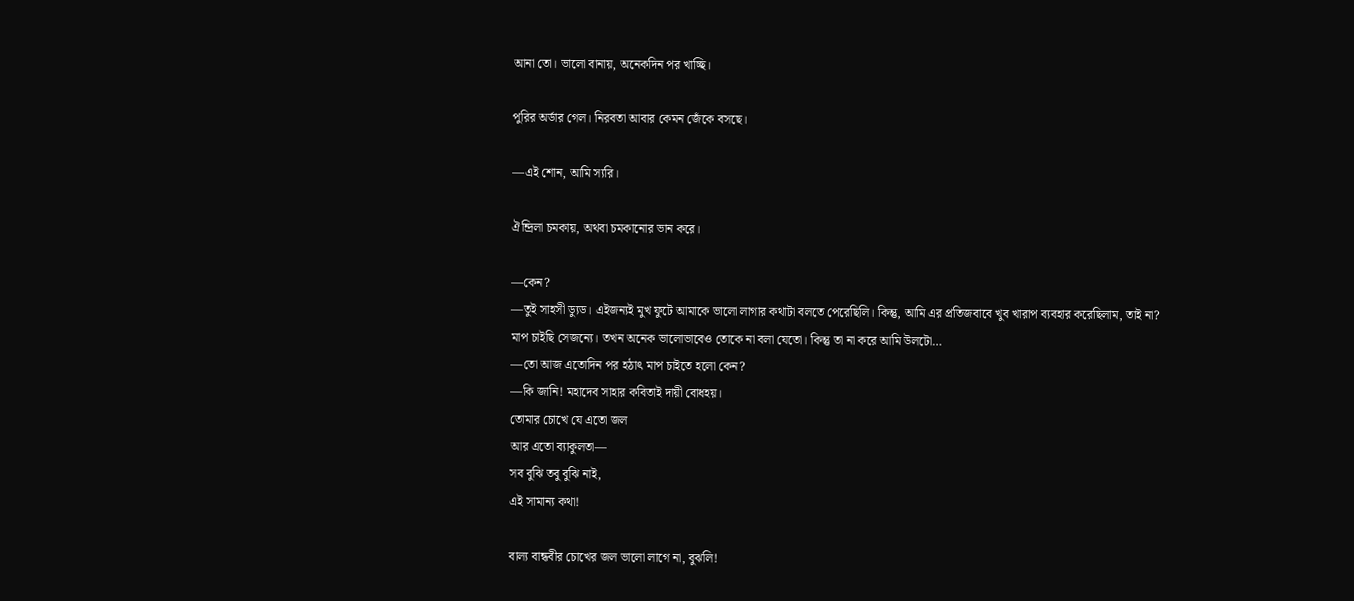আনা তো। ভালো বানায়, অনেকদিন পর খাচ্ছি।

পুরির অর্ডার গেল। নিরবতা আবার কেমন জেঁকে বসছে।

—এই শোন, আমি স্যরি।

ঐন্দ্রিলা চমকায়, অথবা চমকানোর ভান করে।

—কেন?
—তুই সাহসী ড্যুড। এইজন্যই মুখ ফুটে আমাকে ভালো লাগার কথাটা বলতে পেরেছিলি। কিন্তু, আমি এর প্রতিজবাবে খুব খারাপ ব্যবহার করেছিলাম, তাই না? মাপ চাইছি সেজন্যে। তখন অনেক ভালোভাবেও তোকে না বলা যেতো। কিন্তু তা না করে আমি উলটো…
—তো আজ এতোদিন পর হঠাৎ মাপ চাইতে হলো কেন?
—কি জানি! মহাদেব সাহার কবিতাই দায়ী বোধহয়।
তোমার চোখে যে এতো জল
আর এতো ব্যাকুলতা—
সব বুঝি তবু বুঝি নাই,
এই সামান্য কথা!

বাল্য বান্ধবীর চোখের জল ভালো লাগে না, বুঝলি!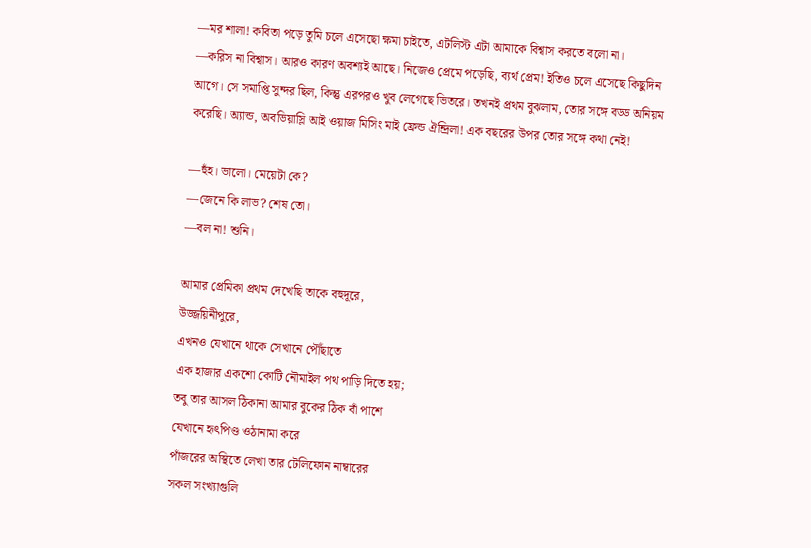—মর শালা! কবিতা পড়ে তুমি চলে এসেছো ক্ষমা চাইতে, এটলিস্ট এটা আমাকে বিশ্বাস করতে বলো না।
—করিস না বিশ্বাস। আরও কারণ অবশ্যই আছে। নিজেও প্রেমে পড়েছি, ব্যর্থ প্রেম! ইতিও চলে এসেছে কিছুদিন আগে। সে সমাপ্তি সুন্দর ছিল, কিন্তু এরপরও খুব লেগেছে ভিতরে। তখনই প্রথম বুঝলাম, তোর সঙ্গে বড্ড অনিয়ম করেছি। অ্যান্ড, অবভিয়াস্লি আই ওয়াজ মিসিং মাই ফ্রেন্ড ঐন্দ্রিলা! এক বছরের উপর তোর সঙ্গে কথা নেই!

—হুঁহ। ভালো। মেয়েটা কে?
—জেনে কি লাভ? শেষ তো।
—বল না! শুনি।

আমার প্রেমিকা প্রথম দেখেছি তাকে বহুদূরে,
উজ্জয়িনীপুরে,
এখনও যেখানে থাকে সেখানে পৌঁছাতে
এক হাজার একশো কোটি নৌমাইল পথ পাড়ি দিতে হয়;
তবু তার আসল ঠিকানা আমার বুকের ঠিক বাঁ পাশে
যেখানে হৃৎপিণ্ড ওঠানামা করে
পাঁজরের অস্থিতে লেখা তার টেলিফোন নাম্বারের
সকল সংখ্যাগুলি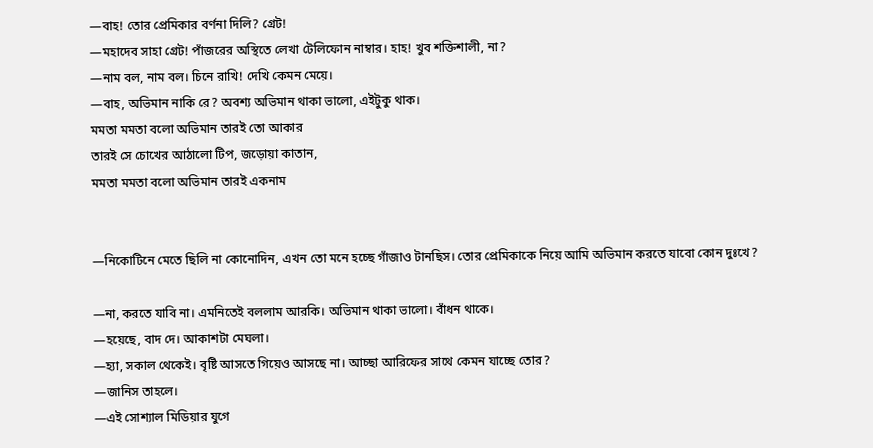—বাহ! তোর প্রেমিকার বর্ণনা দিলি? গ্রেট!
—মহাদেব সাহা গ্রেট! পাঁজরের অস্থিতে লেখা টেলিফোন নাম্বার। হাহ! খুব শক্তিশালী, না?
—নাম বল, নাম বল। চিনে রাখি! দেখি কেমন মেয়ে।
—বাহ, অভিমান নাকি রে? অবশ্য অভিমান থাকা ভালো, এইটুকু থাক।
মমতা মমতা বলো অভিমান তারই তো আকার
তারই সে চোখের আঠালো টিপ, জড়োয়া কাতান,
মমতা মমতা বলো অভিমান তারই একনাম


—নিকোটিনে মেতে ছিলি না কোনোদিন, এখন তো মনে হচ্ছে গাঁজাও টানছিস। তোর প্রেমিকাকে নিয়ে আমি অভিমান করতে যাবো কোন দুঃখে?

—না, করতে যাবি না। এমনিতেই বললাম আরকি। অভিমান থাকা ভালো। বাঁধন থাকে।
—হয়েছে, বাদ দে। আকাশটা মেঘলা।
—হ্যা, সকাল থেকেই। বৃষ্টি আসতে গিয়েও আসছে না। আচ্ছা আরিফের সাথে কেমন যাচ্ছে তোর?
—জানিস তাহলে।
—এই সোশ্যাল মিডিয়ার যুগে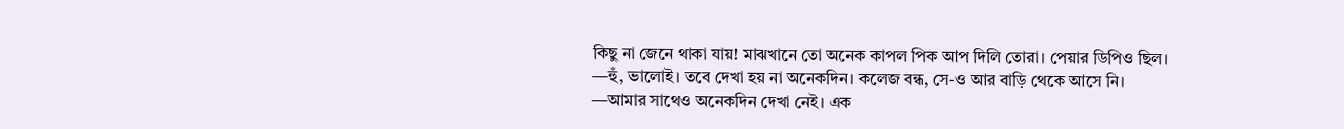কিছু না জেনে থাকা যায়! মাঝখানে তো অনেক কাপল পিক আপ দিলি তোরা। পেয়ার ডিপিও ছিল।
—হুঁ, ভালোই। তবে দেখা হয় না অনেকদিন। কলেজ বন্ধ, সে-ও আর বাড়ি থেকে আসে নি।
—আমার সাথেও অনেকদিন দেখা নেই। এক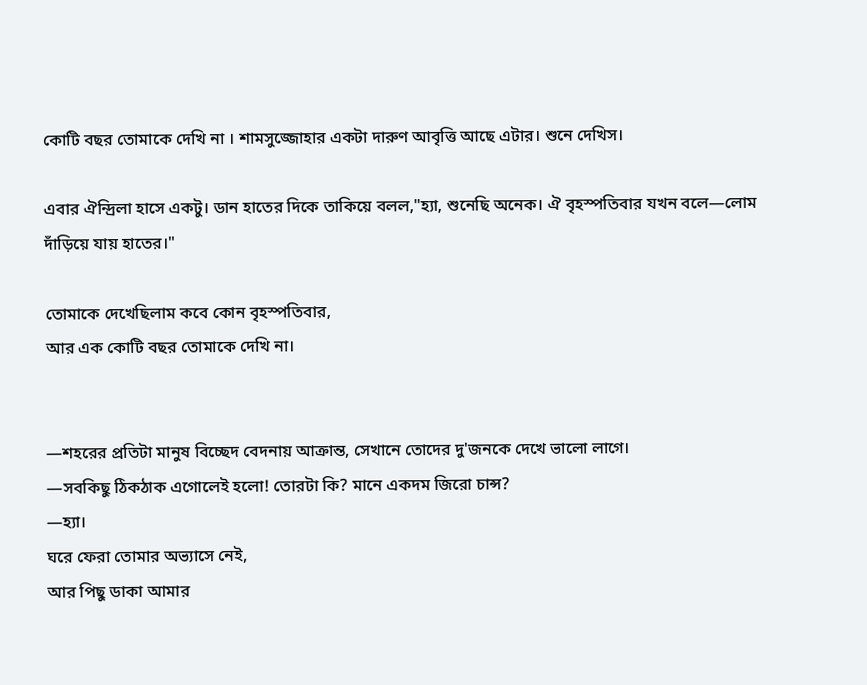কোটি বছর তোমাকে দেখি না । শামসুজ্জোহার একটা দারুণ আবৃত্তি আছে এটার। শুনে দেখিস।

এবার ঐন্দ্রিলা হাসে একটু। ডান হাতের দিকে তাকিয়ে বলল,"হ্যা, শুনেছি অনেক। ঐ বৃহস্পতিবার যখন বলে—লোম দাঁড়িয়ে যায় হাতের।"

তোমাকে দেখেছিলাম কবে কোন বৃহস্পতিবার,
আর এক কোটি বছর তোমাকে দেখি না।


—শহরের প্রতিটা মানুষ বিচ্ছেদ বেদনায় আক্রান্ত, সেখানে তোদের দু'জনকে দেখে ভালো লাগে।
—সবকিছু ঠিকঠাক এগোলেই হলো! তোরটা কি? মানে একদম জিরো চান্স?
—হ্যা।
ঘরে ফেরা তোমার অভ্যাসে নেই,
আর পিছু ডাকা আমার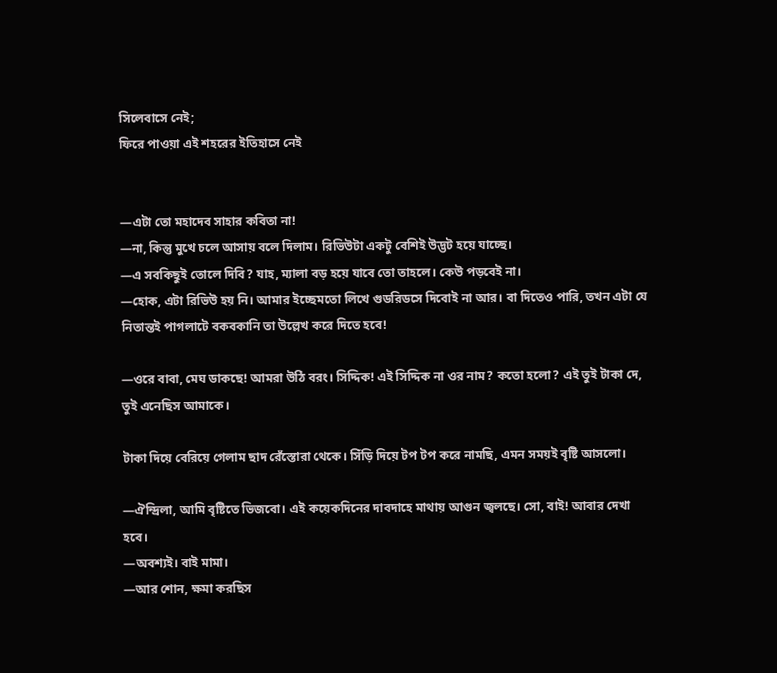সিলেবাসে নেই;
ফিরে পাওয়া এই শহরের ইতিহাসে নেই


—এটা তো মহাদেব সাহার কবিতা না!
—না, কিন্তু মুখে চলে আসায় বলে দিলাম। রিভিউটা একটু বেশিই উদ্ভট হয়ে যাচ্ছে।
—এ সবকিছুই তোলে দিবি? যাহ, ম্যালা বড় হয়ে যাবে তো তাহলে। কেউ পড়বেই না।
—হোক, এটা রিভিউ হয় নি। আমার ইচ্ছেমতো লিখে গুডরিডসে দিবোই না আর। বা দিতেও পারি, তখন এটা যে নিতান্তই পাগলাটে বকবকানি তা উল্লেখ করে দিতে হবে!

—ওরে বাবা, মেঘ ডাকছে! আমরা উঠি বরং। সিদ্দিক! এই সিদ্দিক না ওর নাম? কতো হলো? এই তুই টাকা দে, তুই এনেছিস আমাকে।

টাকা দিয়ে বেরিয়ে গেলাম ছাদ রেঁস্তোরা থেকে। সিঁড়ি দিয়ে টপ টপ করে নামছি, এমন সময়ই বৃষ্টি আসলো।

—ঐন্দ্রিলা, আমি বৃষ্টিতে ভিজবো। এই কয়েকদিনের দাবদাহে মাথায় আগুন জ্বলছে। সো, বাই! আবার দেখা হবে।
—অবশ্যই। বাই মামা।
—আর শোন, ক্ষমা করছিস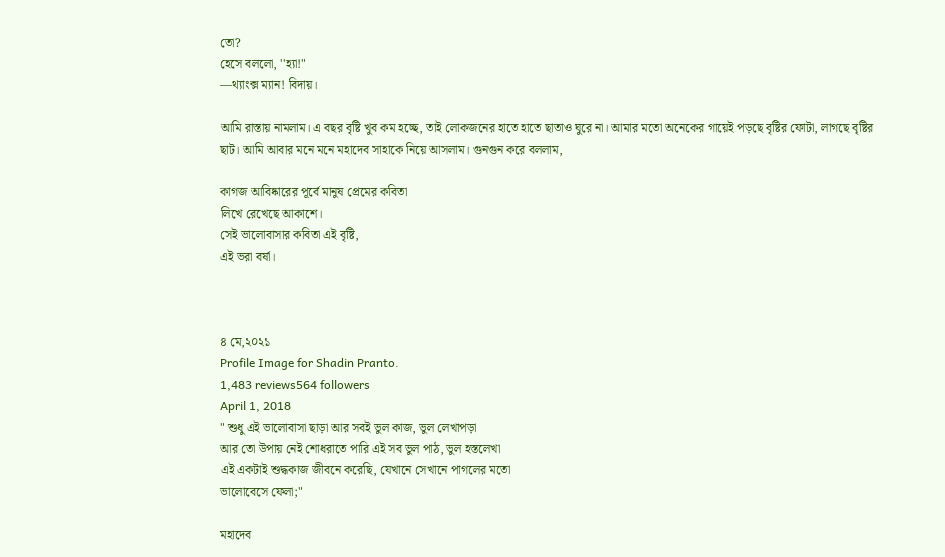তো?
হেসে বললো, ''হ্যা!"
—থ্যাংক্স ম্যান! বিদায়।

আমি রাস্তায় নামলাম। এ বছর বৃষ্টি খুব কম হচ্ছে, তাই লোকজনের হাতে হাতে ছাতাও ঘুরে না। আমার মতো অনেকের গায়েই পড়ছে বৃষ্টির ফোটা, লাগছে বৃষ্টির ছাট। আমি আবার মনে মনে মহাদেব সাহাকে নিয়ে আসলাম। গুনগুন করে বললাম,

কাগজ আবিষ্কারের পূর্বে মানুষ প্রেমের কবিতা
লিখে রেখেছে আকাশে।
সেই ভালোবাসার কবিতা এই বৃষ্টি,
এই ভরা বর্ষা।



৪ মে,২০২১
Profile Image for Shadin Pranto.
1,483 reviews564 followers
April 1, 2018
" শুধু এই ভালোবাসা ছাড়া আর সবই ভুল কাজ, ভুল লেখাপড়া
আর তো উপায় নেই শোধরাতে পারি এই সব ভুল পাঠ, ভুল হস্তলেখা
এই একটাই শুদ্ধকাজ জীবনে করেছি, যেখানে সেখানে পাগলের মতো
ভালোবেসে ফেলা;"

মহাদেব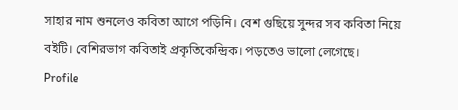সাহার নাম শুনলেও কবিতা আগে পড়িনি। বেশ গুছিয়ে সুন্দর সব কবিতা নিয়ে বইটি। বেশিরভাগ কবিতাই প্রকৃতিকেন্দ্রিক। পড়তেও ভালো লেগেছে।
Profile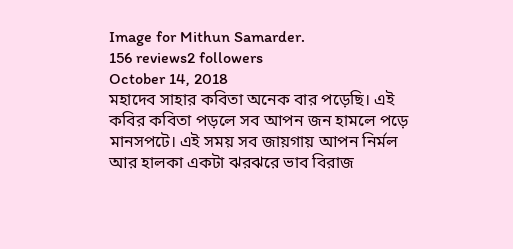Image for Mithun Samarder.
156 reviews2 followers
October 14, 2018
মহাদেব সাহার কবিতা অনেক বার পড়েছি। এই কবির কবিতা পড়লে সব আপন জন হামলে পড়ে মানসপটে। এই সময় সব জায়গায় আপন নির্মল আর হালকা একটা ঝরঝরে ভাব বিরাজ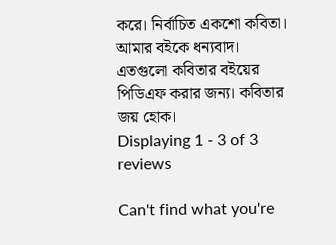করে। নির্বাচিত একশো কবিতা। আমার বইকে ধন্যবাদ। এতগুলো কবিতার বইয়ের পিডিএফ করার জন্য। কবিতার জয় হোক।
Displaying 1 - 3 of 3 reviews

Can't find what you're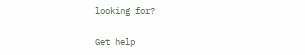looking for?

Get help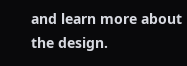and learn more about the design.